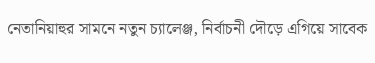নেতানিয়াহুর সামনে নতুন চ্যালেঞ্জ, নির্বাচনী দৌড়ে এগিয়ে সাবেক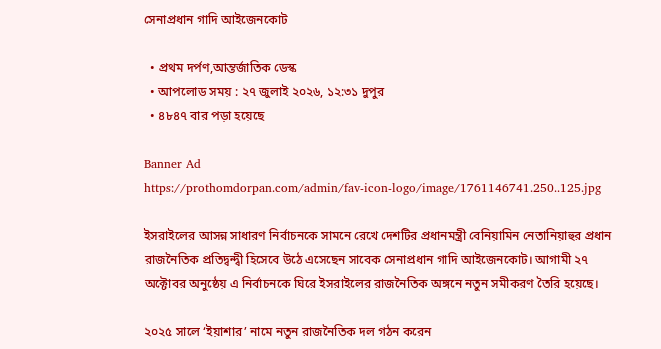সেনাপ্রধান গাদি আইজেনকোট

  • প্রথম দর্পণ,আন্তর্জাতিক ডেস্ক
  • আপলোড সময় : ২৭ জুলাই ২০২৬, ১২:৩১ দুপুর
  • ৪৮৪৭ বার পড়া হয়েছে

Banner Ad
https://prothomdorpan.com/admin/fav-icon-logo/image/1761146741.250..125.jpg

ইসরাইলের আসন্ন সাধারণ নির্বাচনকে সামনে রেখে দেশটির প্রধানমন্ত্রী বেনিয়ামিন নেতানিয়াহুর প্রধান রাজনৈতিক প্রতিদ্বন্দ্বী হিসেবে উঠে এসেছেন সাবেক সেনাপ্রধান গাদি আইজেনকোট। আগামী ২৭ অক্টোবর অনুষ্ঠেয় এ নির্বাচনকে ঘিরে ইসরাইলের রাজনৈতিক অঙ্গনে নতুন সমীকরণ তৈরি হয়েছে।

২০২৫ সালে ‘ইয়াশার’ নামে নতুন রাজনৈতিক দল গঠন করেন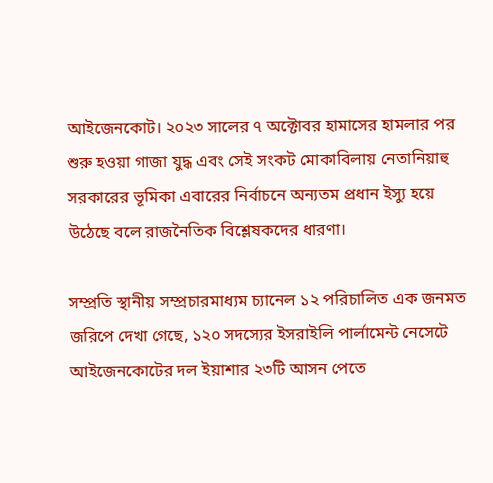আইজেনকোট। ২০২৩ সালের ৭ অক্টোবর হামাসের হামলার পর শুরু হওয়া গাজা যুদ্ধ এবং সেই সংকট মোকাবিলায় নেতানিয়াহু সরকারের ভূমিকা এবারের নির্বাচনে অন্যতম প্রধান ইস্যু হয়ে উঠেছে বলে রাজনৈতিক বিশ্লেষকদের ধারণা।

সম্প্রতি স্থানীয় সম্প্রচারমাধ্যম চ্যানেল ১২ পরিচালিত এক জনমত জরিপে দেখা গেছে, ১২০ সদস্যের ইসরাইলি পার্লামেন্ট নেসেটে আইজেনকোটের দল ইয়াশার ২৩টি আসন পেতে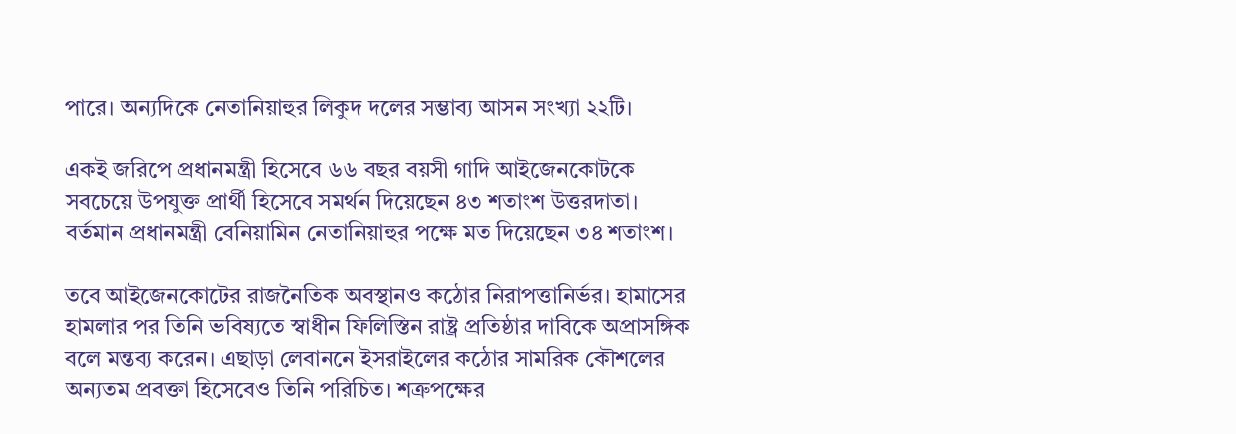পারে। অন্যদিকে নেতানিয়াহুর লিকুদ দলের সম্ভাব্য আসন সংখ্যা ২২টি।

একই জরিপে প্রধানমন্ত্রী হিসেবে ৬৬ বছর বয়সী গাদি আইজেনকোটকে সবচেয়ে উপযুক্ত প্রার্থী হিসেবে সমর্থন দিয়েছেন ৪৩ শতাংশ উত্তরদাতা। বর্তমান প্রধানমন্ত্রী বেনিয়ামিন নেতানিয়াহুর পক্ষে মত দিয়েছেন ৩৪ শতাংশ।

তবে আইজেনকোটের রাজনৈতিক অবস্থানও কঠোর নিরাপত্তানির্ভর। হামাসের হামলার পর তিনি ভবিষ্যতে স্বাধীন ফিলিস্তিন রাষ্ট্র প্রতিষ্ঠার দাবিকে অপ্রাসঙ্গিক বলে মন্তব্য করেন। এছাড়া লেবাননে ইসরাইলের কঠোর সামরিক কৌশলের অন্যতম প্রবক্তা হিসেবেও তিনি পরিচিত। শত্রুপক্ষের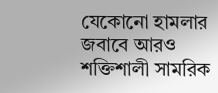যেকোনো হামলার জবাবে আরও শক্তিশালী সামরিক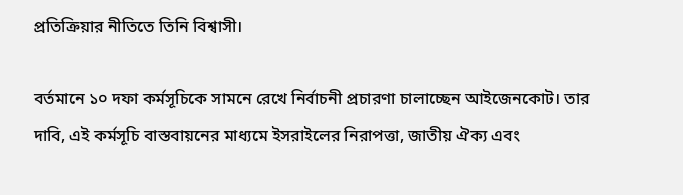প্রতিক্রিয়ার নীতিতে তিনি বিশ্বাসী।

বর্তমানে ১০ দফা কর্মসূচিকে সামনে রেখে নির্বাচনী প্রচারণা চালাচ্ছেন আইজেনকোট। তার দাবি, এই কর্মসূচি বাস্তবায়নের মাধ্যমে ইসরাইলের নিরাপত্তা, জাতীয় ঐক্য এবং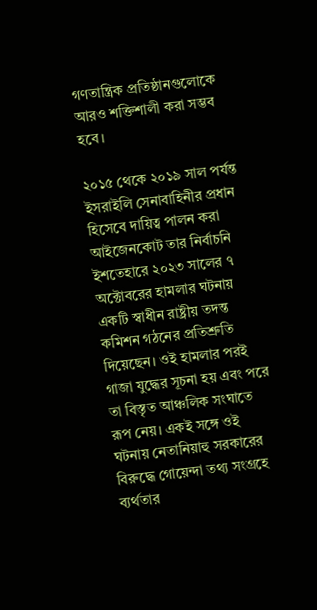গণতান্ত্রিক প্রতিষ্ঠানগুলোকে আরও শক্তিশালী করা সম্ভব হবে।

২০১৫ থেকে ২০১৯ সাল পর্যন্ত ইসরাইলি সেনাবাহিনীর প্রধান হিসেবে দায়িত্ব পালন করা আইজেনকোট তার নির্বাচনি ইশতেহারে ২০২৩ সালের ৭ অক্টোবরের হামলার ঘটনায় একটি স্বাধীন রাষ্ট্রীয় তদন্ত কমিশন গঠনের প্রতিশ্রুতি দিয়েছেন। ওই হামলার পরই গাজা যুদ্ধের সূচনা হয় এবং পরে তা বিস্তৃত আঞ্চলিক সংঘাতে রূপ নেয়। একই সঙ্গে ওই ঘটনায় নেতানিয়াহু সরকারের বিরুদ্ধে গোয়েন্দা তথ্য সংগ্রহে ব্যর্থতার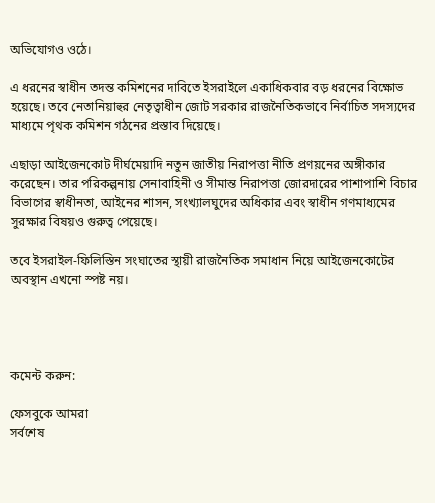অভিযোগও ওঠে।

এ ধরনের স্বাধীন তদন্ত কমিশনের দাবিতে ইসরাইলে একাধিকবার বড় ধরনের বিক্ষোভ হয়েছে। তবে নেতানিয়াহুর নেতৃত্বাধীন জোট সরকার রাজনৈতিকভাবে নির্বাচিত সদস্যদের মাধ্যমে পৃথক কমিশন গঠনের প্রস্তাব দিয়েছে।

এছাড়া আইজেনকোট দীর্ঘমেয়াদি নতুন জাতীয় নিরাপত্তা নীতি প্রণয়নের অঙ্গীকার করেছেন। তার পরিকল্পনায় সেনাবাহিনী ও সীমান্ত নিরাপত্তা জোরদারের পাশাপাশি বিচার বিভাগের স্বাধীনতা, আইনের শাসন, সংখ্যালঘুদের অধিকার এবং স্বাধীন গণমাধ্যমের সুরক্ষার বিষয়ও গুরুত্ব পেয়েছে।

তবে ইসরাইল-ফিলিস্তিন সংঘাতের স্থায়ী রাজনৈতিক সমাধান নিয়ে আইজেনকোটের অবস্থান এখনো স্পষ্ট নয়।




কমেন্ট করুন:

ফেসবুকে আমরা
সর্বশেষ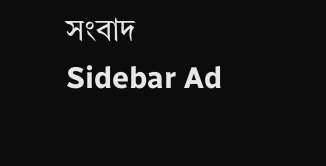সংবাদ
Sidebar Ad